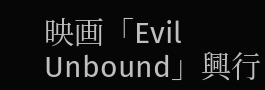映画「Evil Unbound」興行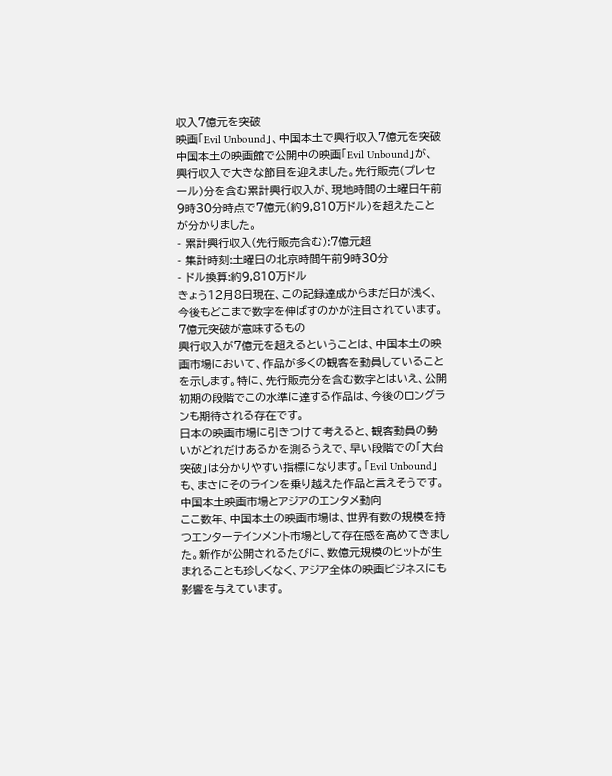収入7億元を突破
映画「Evil Unbound」、中国本土で興行収入7億元を突破
中国本土の映画館で公開中の映画「Evil Unbound」が、興行収入で大きな節目を迎えました。先行販売(プレセール)分を含む累計興行収入が、現地時間の土曜日午前9時30分時点で7億元(約9,810万ドル)を超えたことが分かりました。
- 累計興行収入(先行販売含む):7億元超
- 集計時刻:土曜日の北京時間午前9時30分
- ドル換算:約9,810万ドル
きょう12月8日現在、この記録達成からまだ日が浅く、今後もどこまで数字を伸ばすのかが注目されています。
7億元突破が意味するもの
興行収入が7億元を超えるということは、中国本土の映画市場において、作品が多くの観客を動員していることを示します。特に、先行販売分を含む数字とはいえ、公開初期の段階でこの水準に達する作品は、今後のロングランも期待される存在です。
日本の映画市場に引きつけて考えると、観客動員の勢いがどれだけあるかを測るうえで、早い段階での「大台突破」は分かりやすい指標になります。「Evil Unbound」も、まさにそのラインを乗り越えた作品と言えそうです。
中国本土映画市場とアジアのエンタメ動向
ここ数年、中国本土の映画市場は、世界有数の規模を持つエンターテインメント市場として存在感を高めてきました。新作が公開されるたびに、数億元規模のヒットが生まれることも珍しくなく、アジア全体の映画ビジネスにも影響を与えています。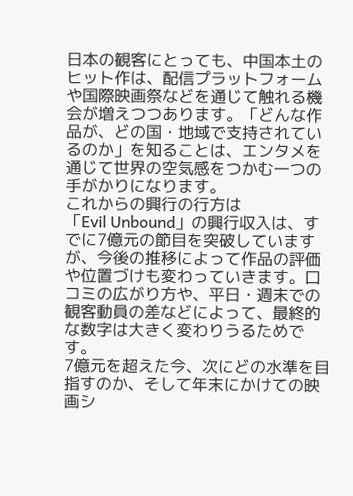日本の観客にとっても、中国本土のヒット作は、配信プラットフォームや国際映画祭などを通じて触れる機会が増えつつあります。「どんな作品が、どの国・地域で支持されているのか」を知ることは、エンタメを通じて世界の空気感をつかむ一つの手がかりになります。
これからの興行の行方は
「Evil Unbound」の興行収入は、すでに7億元の節目を突破していますが、今後の推移によって作品の評価や位置づけも変わっていきます。口コミの広がり方や、平日・週末での観客動員の差などによって、最終的な数字は大きく変わりうるためです。
7億元を超えた今、次にどの水準を目指すのか、そして年末にかけての映画シ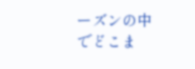ーズンの中でどこま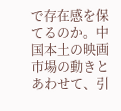で存在感を保てるのか。中国本土の映画市場の動きとあわせて、引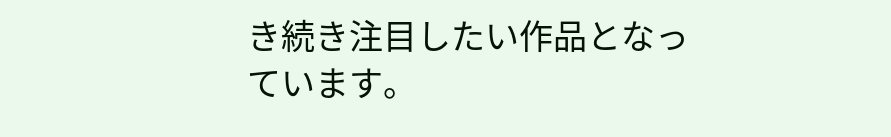き続き注目したい作品となっています。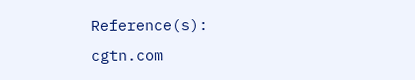Reference(s):
cgtn.com